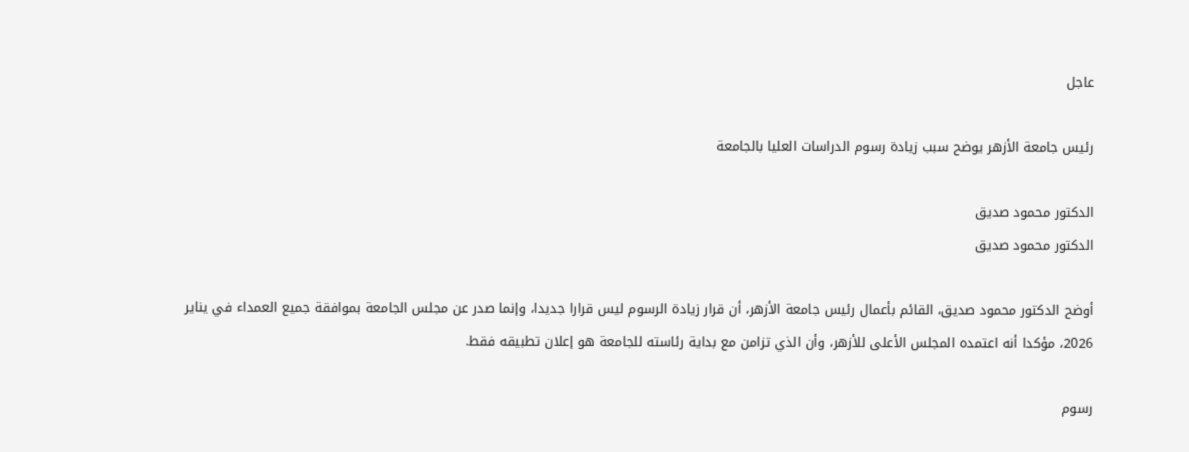عاجل

رئيس جامعة الأزهر يوضح سبب زيادة رسوم الدراسات العليا بالجامعة

الدكتور محمود صديق
الدكتور محمود صديق

أوضح الدكتور محمود صديق، القائم بأعمال رئيس جامعة الأزهر، أن قرار زيادة الرسوم ليس قرارا جديدا، وإنما صدر عن مجلس الجامعة بموافقة جميع العمداء في يناير 2026، مؤكدا أنه اعتمده المجلس الأعلى للأزهر، وأن الذي تزامن مع بداية رئاسته للجامعة هو إعلان تطبيقه فقط.

رسوم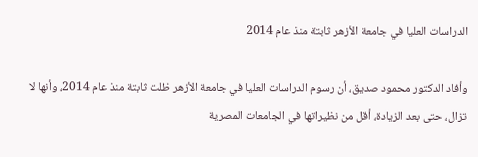الدراسات العليا في جامعة الأزهر ثابتة منذ عام 2014

وأفاد الدكتور محمود صديق، أن رسوم الدراسات العليا في جامعة الأزهر ظلت ثابتة منذ عام 2014، وأنها لا تزال، حتى بعد الزيادة، أقل من نظيراتها في الجامعات المصرية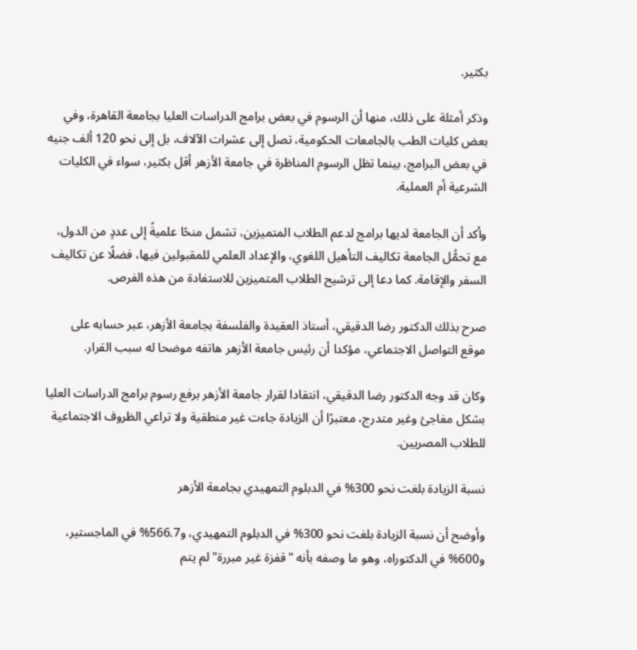بكثير.

وذكر أمثلة على ذلك، منها أن الرسوم في بعض برامج الدراسات العليا بجامعة القاهرة، وفي بعض كليات الطب بالجامعات الحكومية، تصل إلى عشرات الآلاف، بل إلى نحو 120 ألف جنيه في بعض البرامج، بينما تظل الرسوم المناظرة في جامعة الأزهر أقل بكثير، سواء في الكليات الشرعية أم العملية.

وأكد أن الجامعة لديها برامج لدعم الطلاب المتميزين، تشمل منحًا علميةً إلى عددٍ من الدول، مع تحمُّل الجامعة تكاليف التأهيل اللغوي، والإعداد العلمي للمقبولين فيها، فضلًا عن تكاليف السفر والإقامة. كما دعا إلى ترشيح الطلاب المتميزين للاستفادة من هذه الفرص.

صرح بذلك الدكتور رضا الدقيقي، أستاذ العقيدة والفلسفة بجامعة الأزهر، عبر حسابه على موقع التواصل الاجتماعي، مؤكدا أن رئيس جامعة الأزهر هاتفه موضحا له سبب القرار.

وكان قد وجه الدكتور رضا الدقيقي، انتقادا لقرار جامعة الأزهر برفع رسوم برامج الدراسات العليا بشكل مفاجئ وغير متدرج، معتبرًا أن الزيادة جاءت غير منطقية ولا تراعي الظروف الاجتماعية للطلاب المصريين.

نسبة الزيادة بلغت نحو 300% في الدبلوم التمهيدي بجامعة الأزهر

وأوضح أن نسبة الزيادة بلغت نحو 300% في الدبلوم التمهيدي، و566.7% في الماجستير، و600% في الدكتوراه، وهو ما وصفه بأنه "قفزة غير مبررة" لم يتم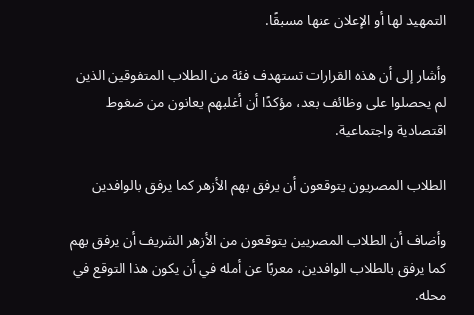التمهيد لها أو الإعلان عنها مسبقًا.

وأشار إلى أن هذه القرارات تستهدف فئة من الطلاب المتفوقين الذين لم يحصلوا على وظائف بعد، مؤكدًا أن أغلبهم يعانون من ضغوط اقتصادية واجتماعية.

الطلاب المصريون يتوقعون أن يرفق بهم الأزهر كما يرفق بالوافدين

وأضاف أن الطلاب المصريين يتوقعون من الأزهر الشريف أن يرفق بهم كما يرفق بالطلاب الوافدين، معربًا عن أمله في أن يكون هذا التوقع في محله.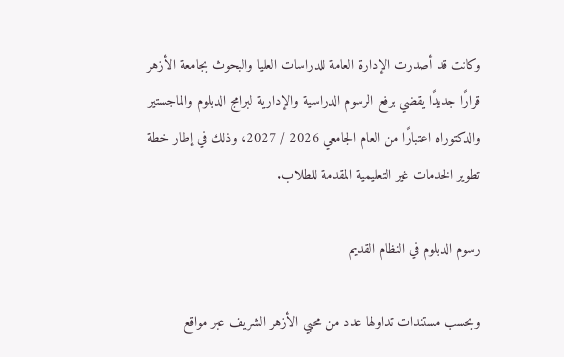وكانت قد أصدرت الإدارة العامة للدراسات العليا والبحوث بجامعة الأزهر قرارًا جديدًا يقضي برفع الرسوم الدراسية والإدارية لبرامج الدبلوم والماجستير والدكتوراه اعتبارًا من العام الجامعي 2026 / 2027، وذلك في إطار خطة تطوير الخدمات غير التعليمية المقدمة للطلاب.

رسوم الدبلوم في النظام القديم

وبحسب مستندات تداولها عدد من محبي الأزهر الشريف عبر مواقع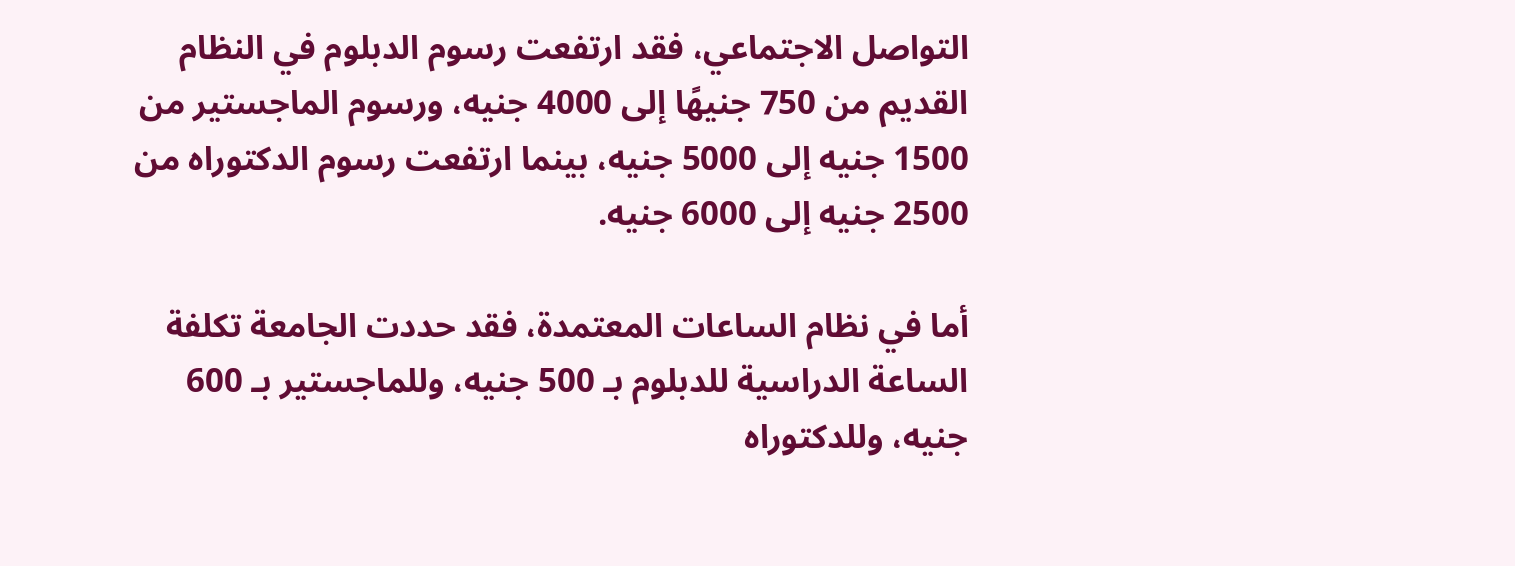التواصل الاجتماعي، فقد ارتفعت رسوم الدبلوم في النظام القديم من 750 جنيهًا إلى 4000 جنيه، ورسوم الماجستير من 1500 جنيه إلى 5000 جنيه، بينما ارتفعت رسوم الدكتوراه من 2500 جنيه إلى 6000 جنيه.

أما في نظام الساعات المعتمدة، فقد حددت الجامعة تكلفة الساعة الدراسية للدبلوم بـ 500 جنيه، وللماجستير بـ 600 جنيه، وللدكتوراه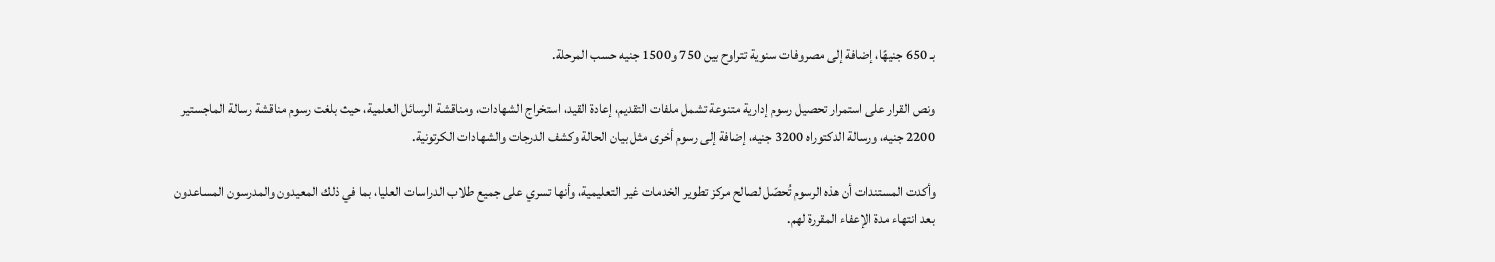بـ 650 جنيهًا، إضافة إلى مصروفات سنوية تتراوح بين 750 و1500 جنيه حسب المرحلة.

ونص القرار على استمرار تحصيل رسوم إدارية متنوعة تشمل ملفات التقديم، إعادة القيد، استخراج الشهادات، ومناقشة الرسائل العلمية، حيث بلغت رسوم مناقشة رسالة الماجستير 2200 جنيه، ورسالة الدكتوراه 3200 جنيه، إضافة إلى رسوم أخرى مثل بيان الحالة وكشف الدرجات والشهادات الكرتونية.

وأكدت المستندات أن هذه الرسوم تُحصّل لصالح مركز تطوير الخدمات غير التعليمية، وأنها تسري على جميع طلاب الدراسات العليا، بما في ذلك المعيدون والمدرسون المساعدون بعد انتهاء مدة الإعفاء المقررة لهم.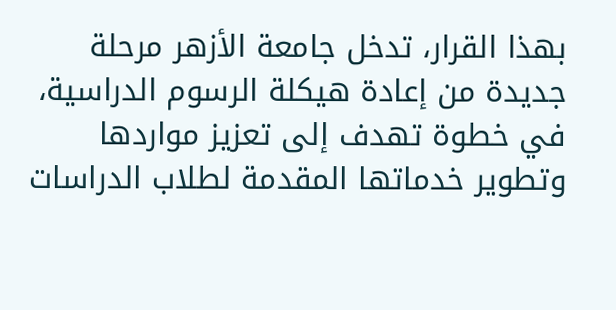بهذا القرار، تدخل جامعة الأزهر مرحلة جديدة من إعادة هيكلة الرسوم الدراسية، في خطوة تهدف إلى تعزيز مواردها وتطوير خدماتها المقدمة لطلاب الدراسات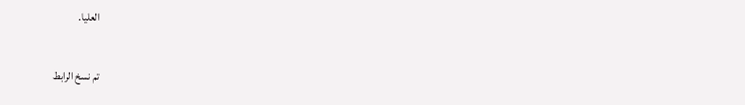العليا.

تم نسخ الرابط